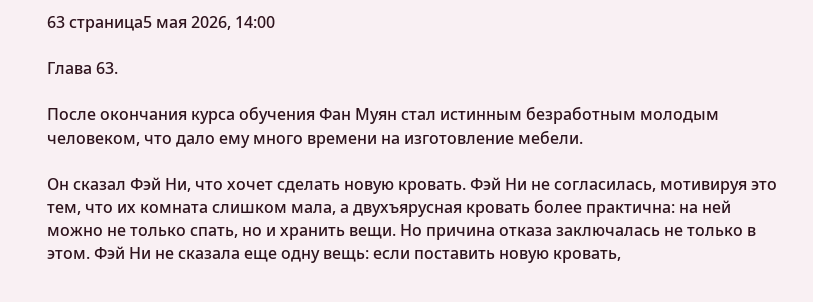63 страница5 мая 2026, 14:00

Глава 63.

После окончания курса обучения Фан Муян стал истинным безработным молодым человеком, что дало ему много времени на изготовление мебели.

Он сказал Фэй Ни, что хочет сделать новую кровать. Фэй Ни не согласилась, мотивируя это тем, что их комната слишком мала, а двухъярусная кровать более практична: на ней можно не только спать, но и хранить вещи. Но причина отказа заключалась не только в этом. Фэй Ни не сказала еще одну вещь: если поставить новую кровать,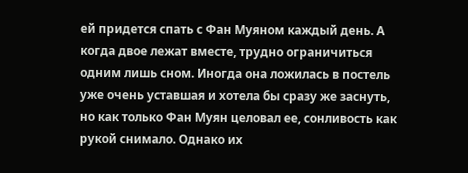ей придется спать с Фан Муяном каждый день. А когда двое лежат вместе, трудно ограничиться одним лишь сном. Иногда она ложилась в постель уже очень уставшая и хотела бы сразу же заснуть, но как только Фан Муян целовал ее, сонливость как рукой снимало. Однако их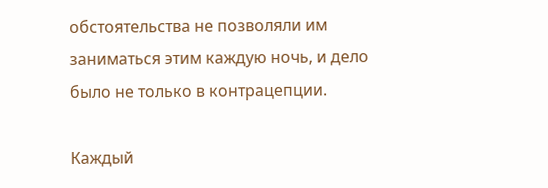обстоятельства не позволяли им заниматься этим каждую ночь, и дело было не только в контрацепции.

Каждый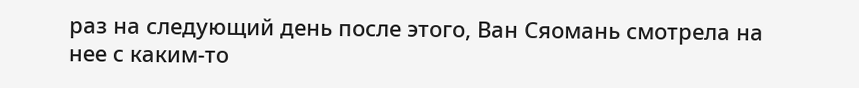раз на следующий день после этого, Ван Сяомань смотрела на нее с каким-то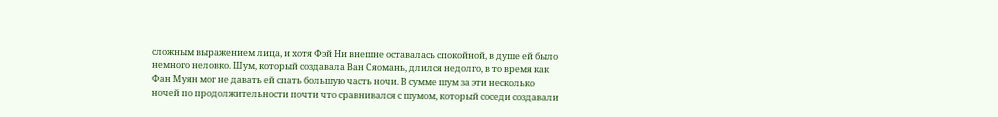сложным выражением лица, и хотя Фэй Ни внешне оставалась спокойной, в душе ей было немного неловко. Шум, который создавала Ван Сяомань, длился недолго, в то время как Фан Муян мог не давать ей спать большую часть ночи. В сумме шум за эти несколько ночей по продолжительности почти что сравнивался с шумом, который соседи создавали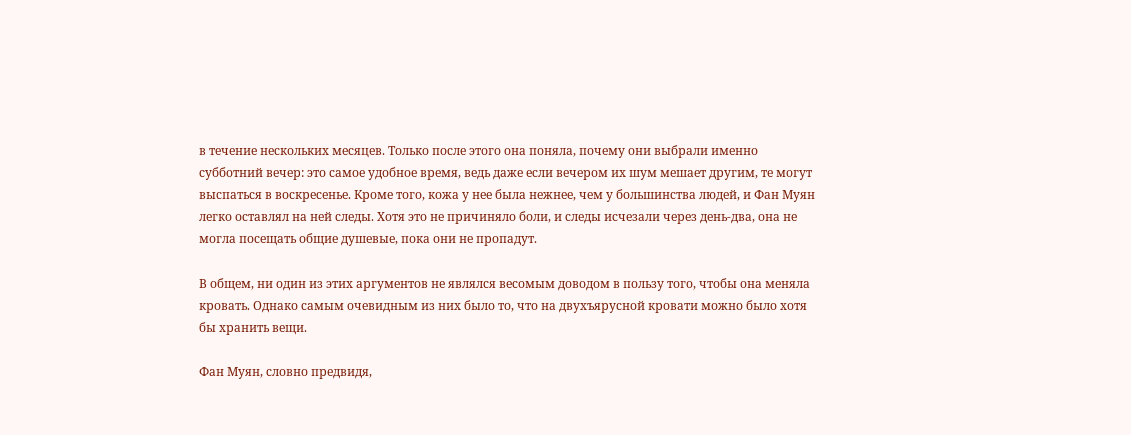в течение нескольких месяцев. Только после этого она поняла, почему они выбрали именно субботний вечер: это самое удобное время, ведь даже если вечером их шум мешает другим, те могут выспаться в воскресенье. Кроме того, кожа у нее была нежнее, чем у большинства людей, и Фан Муян легко оставлял на ней следы. Хотя это не причиняло боли, и следы исчезали через день-два, она не могла посещать общие душевые, пока они не пропадут.

В общем, ни один из этих аргументов не являлся весомым доводом в пользу того, чтобы она меняла кровать. Однако самым очевидным из них было то, что на двухъярусной кровати можно было хотя бы хранить вещи.

Фан Муян, словно предвидя,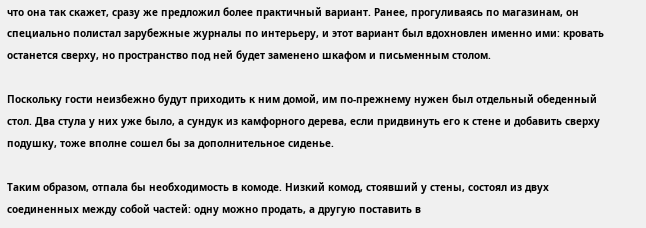что она так скажет, сразу же предложил более практичный вариант. Ранее, прогуливаясь по магазинам, он специально полистал зарубежные журналы по интерьеру, и этот вариант был вдохновлен именно ими: кровать останется сверху, но пространство под ней будет заменено шкафом и письменным столом.

Поскольку гости неизбежно будут приходить к ним домой, им по-прежнему нужен был отдельный обеденный стол. Два стула у них уже было, а сундук из камфорного дерева, если придвинуть его к стене и добавить сверху подушку, тоже вполне сошел бы за дополнительное сиденье.

Таким образом, отпала бы необходимость в комоде. Низкий комод, стоявший у стены, состоял из двух соединенных между собой частей: одну можно продать, а другую поставить в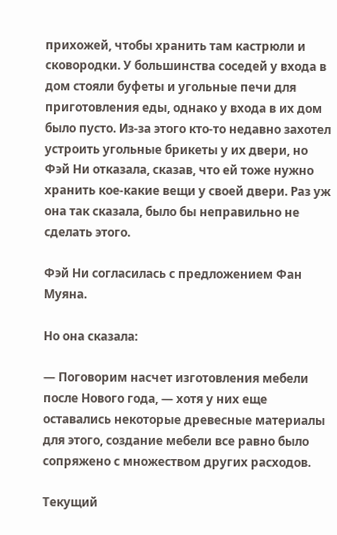прихожей, чтобы хранить там кастрюли и сковородки. У большинства соседей у входа в дом стояли буфеты и угольные печи для приготовления еды, однако у входа в их дом было пусто. Из-за этого кто-то недавно захотел устроить угольные брикеты у их двери, но Фэй Ни отказала, сказав, что ей тоже нужно хранить кое-какие вещи у своей двери. Раз уж она так сказала, было бы неправильно не сделать этого.

Фэй Ни согласилась с предложением Фан Муяна.

Но она сказала:

— Поговорим насчет изготовления мебели после Нового года, — хотя у них еще оставались некоторые древесные материалы для этого, создание мебели все равно было сопряжено с множеством других расходов.

Текущий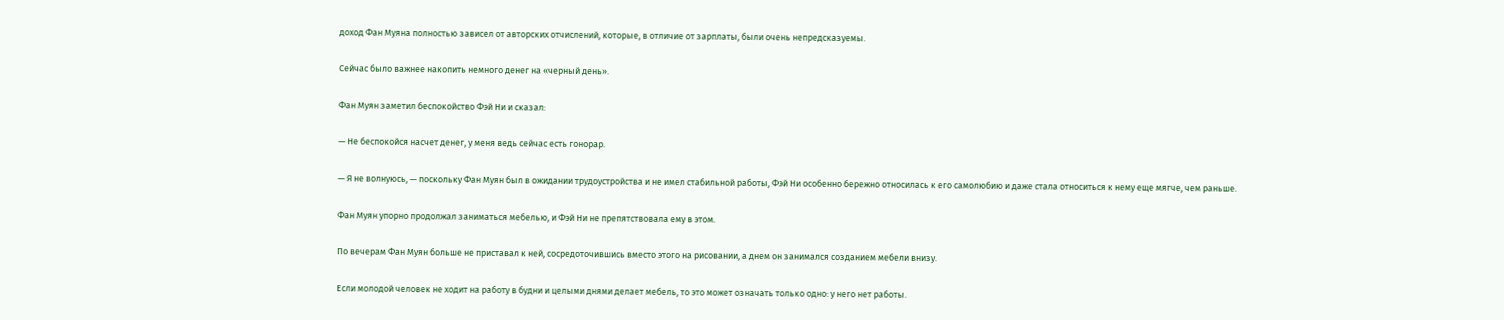доход Фан Муяна полностью зависел от авторских отчислений, которые, в отличие от зарплаты, были очень непредсказуемы.

Сейчас было важнее накопить немного денег на «черный день».

Фан Муян заметил беспокойство Фэй Ни и сказал:

— Не беспокойся насчет денег, у меня ведь сейчас есть гонорар.

— Я не волнуюсь, — поскольку Фан Муян был в ожидании трудоустройства и не имел стабильной работы, Фэй Ни особенно бережно относилась к его самолюбию и даже стала относиться к нему еще мягче, чем раньше.

Фан Муян упорно продолжал заниматься мебелью, и Фэй Ни не препятствовала ему в этом.

По вечерам Фан Муян больше не приставал к ней, сосредоточившись вместо этого на рисовании, а днем он занимался созданием мебели внизу.

Если молодой человек не ходит на работу в будни и целыми днями делает мебель, то это может означать только одно: у него нет работы.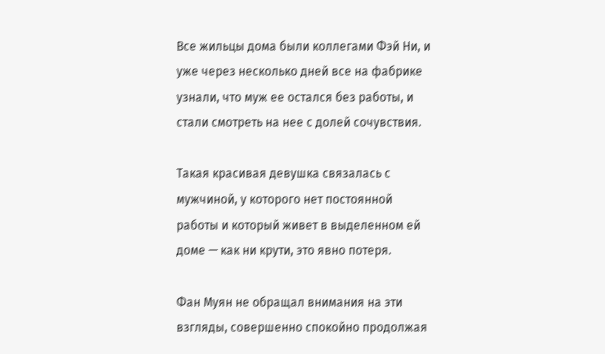Все жильцы дома были коллегами Фэй Ни, и уже через несколько дней все на фабрике узнали, что муж ее остался без работы, и стали смотреть на нее с долей сочувствия.

Такая красивая девушка связалась с мужчиной, у которого нет постоянной работы и который живет в выделенном ей доме — как ни крути, это явно потеря.

Фан Муян не обращал внимания на эти взгляды, совершенно спокойно продолжая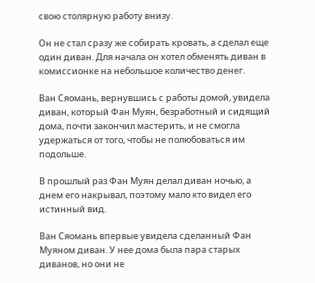свою столярную работу внизу.

Он не стал сразу же собирать кровать, а сделал еще один диван. Для начала он хотел обменять диван в комиссионке на небольшое количество денег.

Ван Сяомань, вернувшись с работы домой, увидела диван, который Фан Муян, безработный и сидящий дома, почти закончил мастерить, и не смогла удержаться от того, чтобы не полюбоваться им подольше.

В прошлый раз Фан Муян делал диван ночью, а днем его накрывал, поэтому мало кто видел его истинный вид.

Ван Сяомань впервые увидела сделанный Фан Муяном диван. У нее дома была пара старых диванов, но они не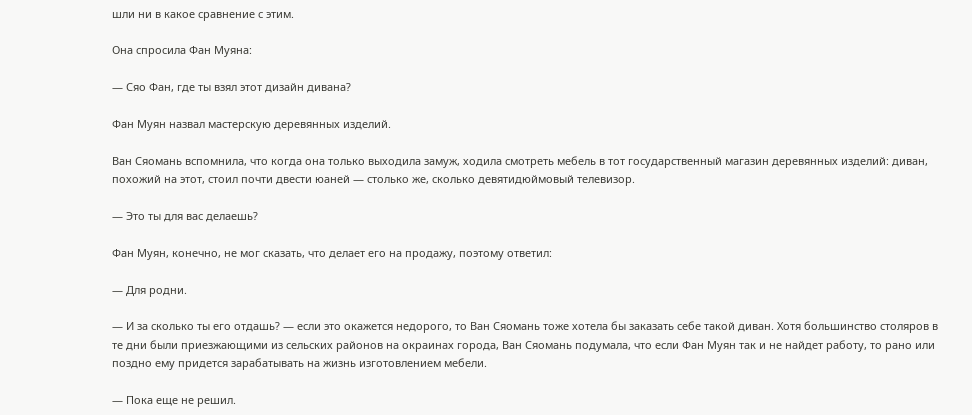шли ни в какое сравнение с этим.

Она спросила Фан Муяна:

— Сяо Фан, где ты взял этот дизайн дивана?

Фан Муян назвал мастерскую деревянных изделий.

Ван Сяомань вспомнила, что когда она только выходила замуж, ходила смотреть мебель в тот государственный магазин деревянных изделий: диван, похожий на этот, стоил почти двести юаней — столько же, сколько девятидюймовый телевизор.

— Это ты для вас делаешь?

Фан Муян, конечно, не мог сказать, что делает его на продажу, поэтому ответил:

— Для родни.

— И за сколько ты его отдашь? — если это окажется недорого, то Ван Сяомань тоже хотела бы заказать себе такой диван. Хотя большинство столяров в те дни были приезжающими из сельских районов на окраинах города, Ван Сяомань подумала, что если Фан Муян так и не найдет работу, то рано или поздно ему придется зарабатывать на жизнь изготовлением мебели.

— Пока еще не решил.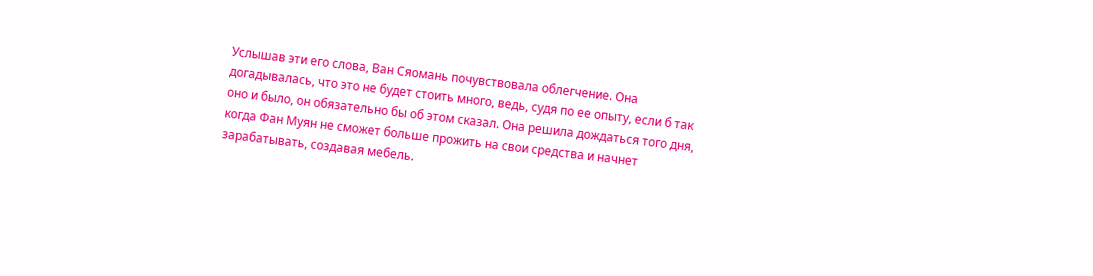Услышав эти его слова, Ван Сяомань почувствовала облегчение. Она догадывалась, что это не будет стоить много, ведь, судя по ее опыту, если б так оно и было, он обязательно бы об этом сказал. Она решила дождаться того дня, когда Фан Муян не сможет больше прожить на свои средства и начнет зарабатывать, создавая мебель.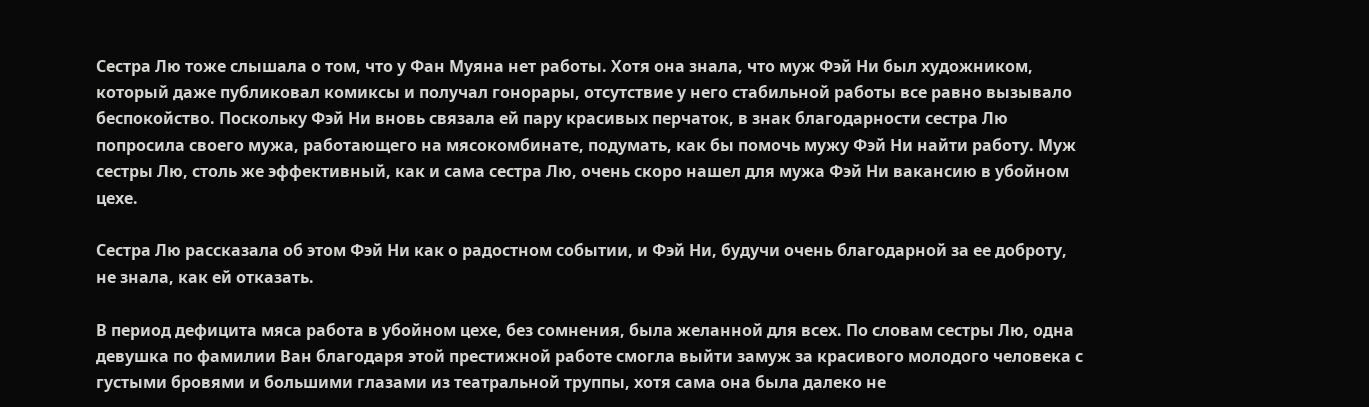Сестра Лю тоже слышала о том, что у Фан Муяна нет работы. Хотя она знала, что муж Фэй Ни был художником, который даже публиковал комиксы и получал гонорары, отсутствие у него стабильной работы все равно вызывало беспокойство. Поскольку Фэй Ни вновь связала ей пару красивых перчаток, в знак благодарности сестра Лю попросила своего мужа, работающего на мясокомбинате, подумать, как бы помочь мужу Фэй Ни найти работу. Муж сестры Лю, столь же эффективный, как и сама сестра Лю, очень скоро нашел для мужа Фэй Ни вакансию в убойном цехе.

Сестра Лю рассказала об этом Фэй Ни как о радостном событии, и Фэй Ни, будучи очень благодарной за ее доброту, не знала, как ей отказать.

В период дефицита мяса работа в убойном цехе, без сомнения, была желанной для всех. По словам сестры Лю, одна девушка по фамилии Ван благодаря этой престижной работе смогла выйти замуж за красивого молодого человека с густыми бровями и большими глазами из театральной труппы, хотя сама она была далеко не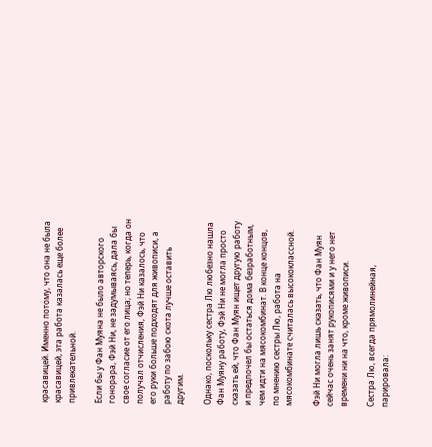красавицей. Именно потому, что она не была красавицей, эта работа казалась еще более привлекательной.

Если бы у Фан Муяна не было авторского гонорара, Фэй Ни, не задумываясь, дала бы свое согласие от его лица; но теперь, когда он получал отчисления, Фэй Ни казалось, что его руки больше подходят для живописи, а работу по забою скота лучше оставить другим.

Однако, поскольку сестра Лю любезно нашла Фан Муяну работу, Фэй Ни не могла просто сказать ей, что Фан Муян ищет другую работу и предпочел бы остаться дома безработным, чем идти на мясокомбинат. В конце концов, по мнению сестры Лю, работа на мясокомбинате считалась высококлассной.

Фэй Ни могла лишь сказать, что Фан Муян сейчас очень занят рукописями и у него нет времени ни на что, кроме живописи.

Сестра Лю, всегда прямолинейная, парировала: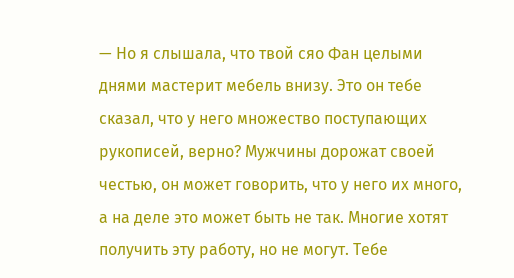— Но я слышала, что твой сяо Фан целыми днями мастерит мебель внизу. Это он тебе сказал, что у него множество поступающих рукописей, верно? Мужчины дорожат своей честью, он может говорить, что у него их много, а на деле это может быть не так. Многие хотят получить эту работу, но не могут. Тебе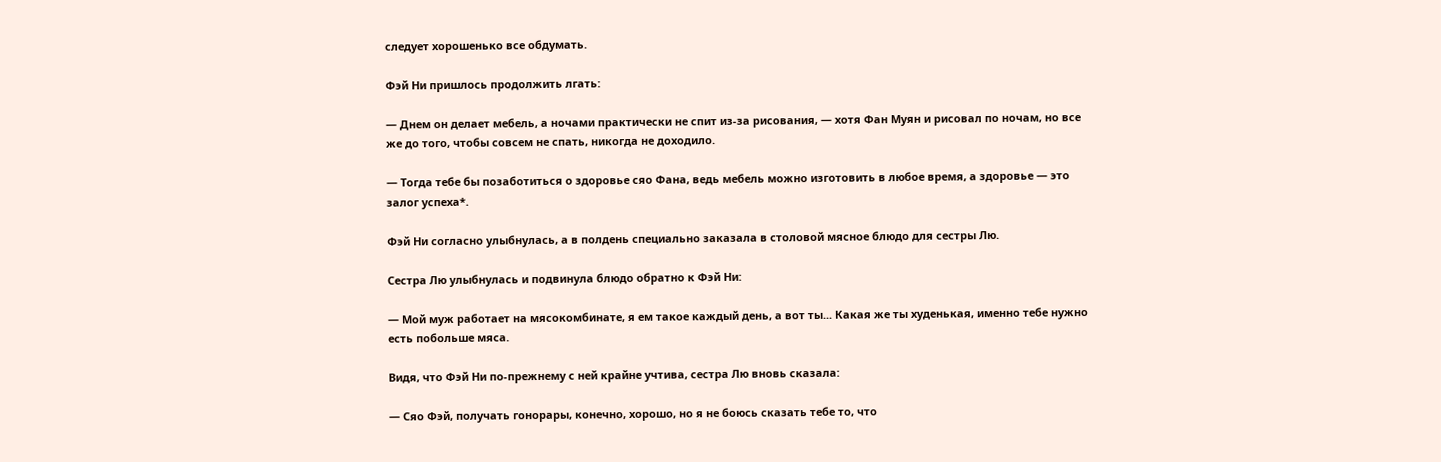следует хорошенько все обдумать.

Фэй Ни пришлось продолжить лгать:

— Днем он делает мебель, а ночами практически не спит из-за рисования, — хотя Фан Муян и рисовал по ночам, но все же до того, чтобы совсем не спать, никогда не доходило.

— Тогда тебе бы позаботиться о здоровье сяо Фана, ведь мебель можно изготовить в любое время, а здоровье — это залог успеха*.

Фэй Ни согласно улыбнулась, а в полдень специально заказала в столовой мясное блюдо для сестры Лю.

Сестра Лю улыбнулась и подвинула блюдо обратно к Фэй Ни:

— Мой муж работает на мясокомбинате, я ем такое каждый день, а вот ты... Какая же ты худенькая, именно тебе нужно есть побольше мяса.

Видя, что Фэй Ни по-прежнему с ней крайне учтива, сестра Лю вновь сказала:

— Сяо Фэй, получать гонорары, конечно, хорошо, но я не боюсь сказать тебе то, что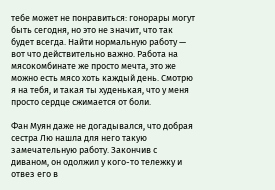тебе может не понравиться: гонорары могут быть сегодня, но это не значит, что так будет всегда. Найти нормальную работу — вот что действительно важно. Работа на мясокомбинате же просто мечта, это же можно есть мясо хоть каждый день. Смотрю я на тебя, и такая ты худенькая, что у меня просто сердце сжимается от боли.

Фан Муян даже не догадывался, что добрая сестра Лю нашла для него такую замечательную работу. Закончив с диваном, он одолжил у кого-то тележку и отвез его в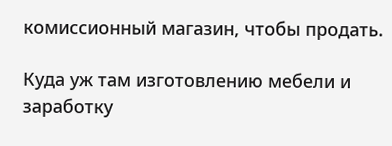комиссионный магазин, чтобы продать.

Куда уж там изготовлению мебели и заработку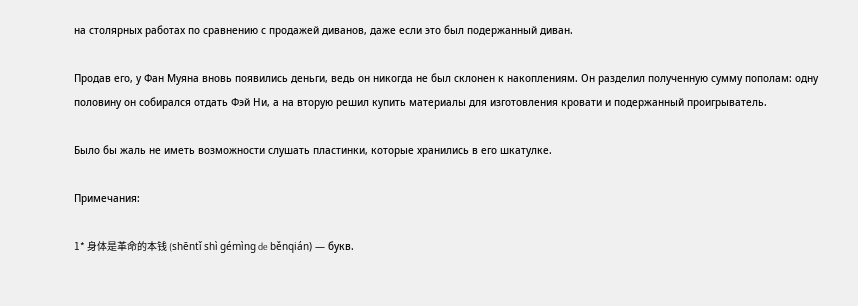на столярных работах по сравнению с продажей диванов, даже если это был подержанный диван.

Продав его, у Фан Муяна вновь появились деньги, ведь он никогда не был склонен к накоплениям. Он разделил полученную сумму пополам: одну половину он собирался отдать Фэй Ни, а на вторую решил купить материалы для изготовления кровати и подержанный проигрыватель.

Было бы жаль не иметь возможности слушать пластинки, которые хранились в его шкатулке.

Примечания:

1* 身体是革命的本钱 (shēntǐ shì gémìng de běnqián) — букв.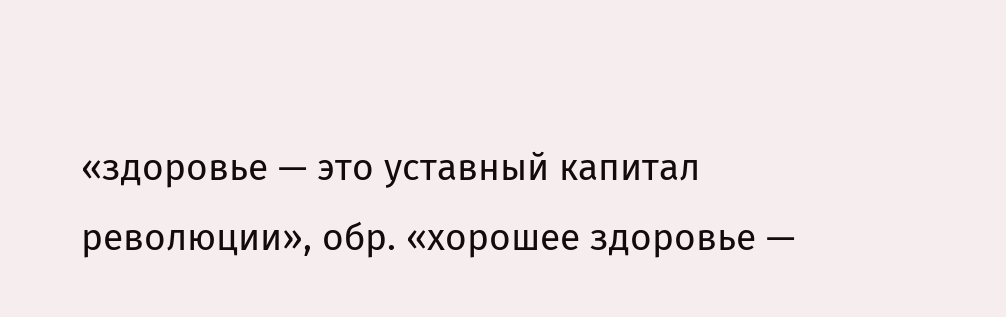«здоровье — это уставный капитал революции», обр. «хорошее здоровье —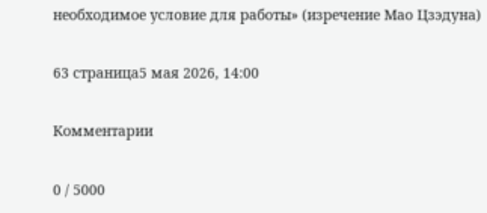необходимое условие для работы» (изречение Мао Цзэдуна)

63 страница5 мая 2026, 14:00

Комментарии

0 / 5000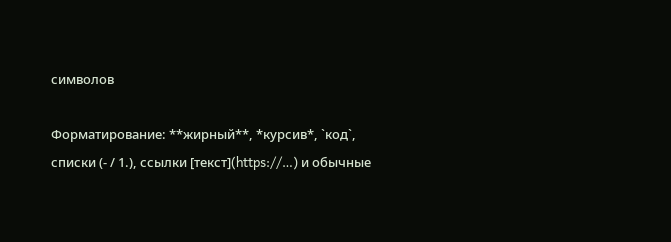символов

Форматирование: **жирный**, *курсив*, `код`, списки (- / 1.), ссылки [текст](https://…) и обычные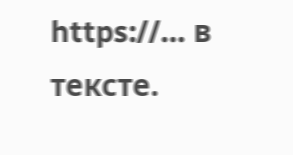https://… в тексте.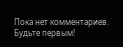Пока нет комментариев. Будьте первым!